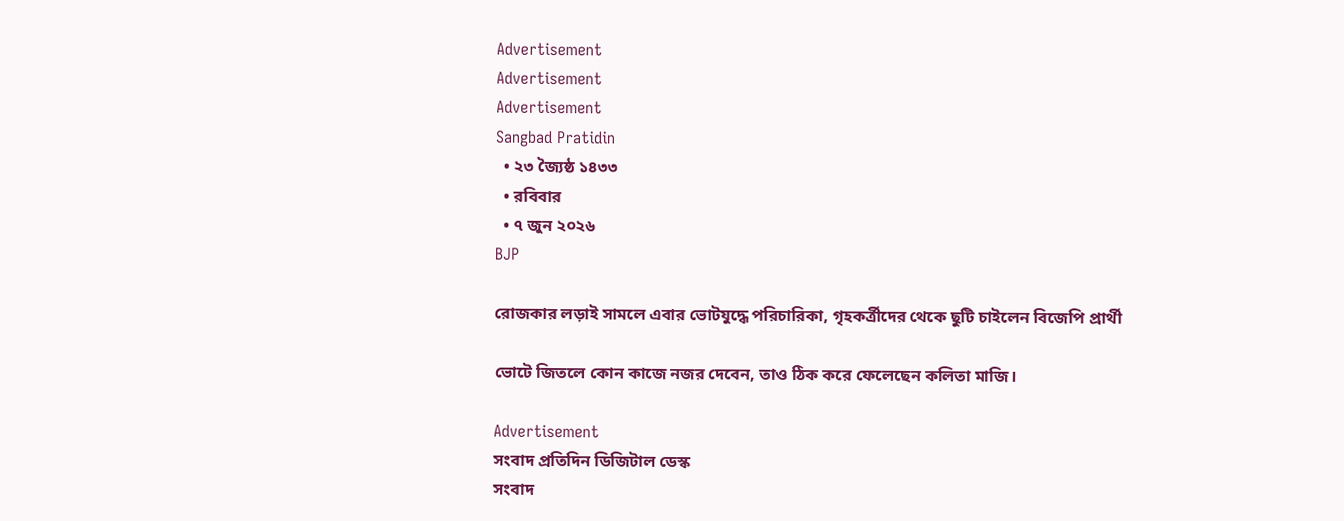Advertisement
Advertisement
Advertisement
Sangbad Pratidin
  • ২৩ জ্যৈষ্ঠ ১৪৩৩
  • রবিবার
  • ৭ জুন ২০২৬
BJP

রোজকার লড়াই সামলে এবার ভোটযুদ্ধে পরিচারিকা, গৃহকর্ত্রীদের থেকে ছুটি চাইলেন বিজেপি প্রার্থী

ভোটে জিতলে কোন কাজে নজর দেবেন, তাও ঠিক করে ফেলেছেন কলিতা মাজি।

Advertisement
সংবাদ প্রতিদিন ডিজিটাল ডেস্ক
সংবাদ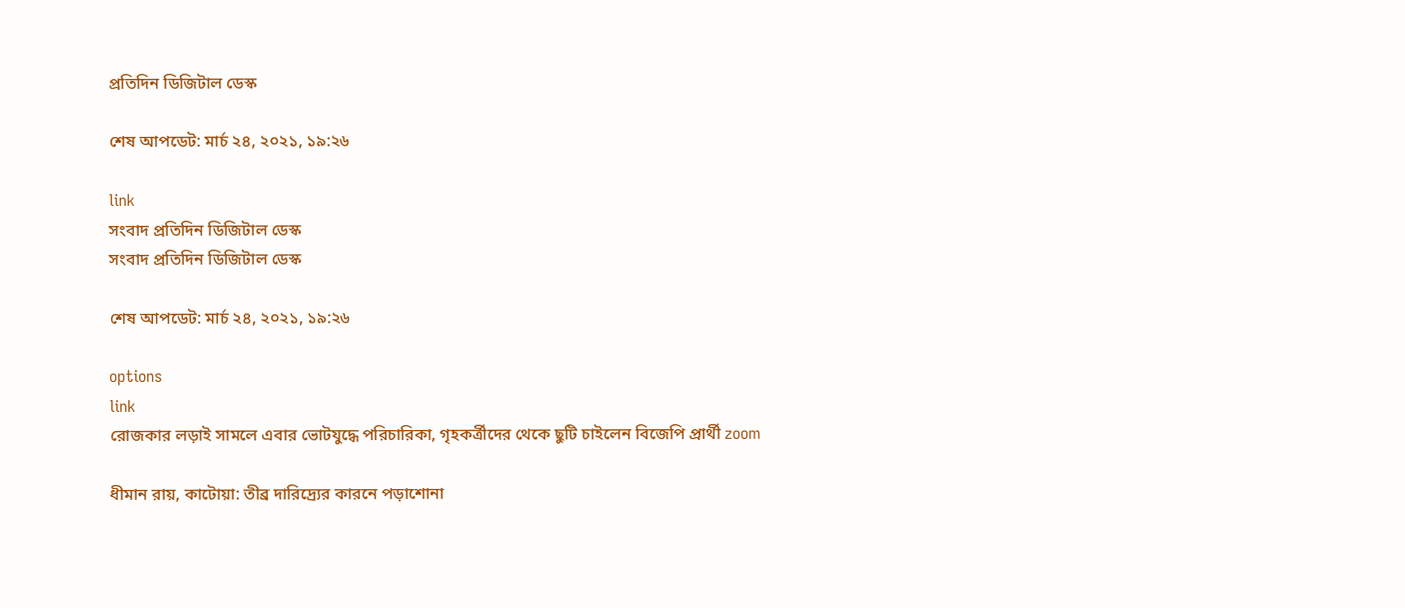প্রতিদিন ডিজিটাল ডেস্ক

শেষ আপডেট: মার্চ ২৪, ২০২১, ১৯:২৬

link
সংবাদ প্রতিদিন ডিজিটাল ডেস্ক
সংবাদ প্রতিদিন ডিজিটাল ডেস্ক

শেষ আপডেট: মার্চ ২৪, ২০২১, ১৯:২৬

options
link
রোজকার লড়াই সামলে এবার ভোটযুদ্ধে পরিচারিকা, গৃহকর্ত্রীদের থেকে ছুটি চাইলেন বিজেপি প্রার্থী zoom

ধীমান রায়, কাটোয়া: তীব্র দারিদ্র্যের কারনে পড়াশোনা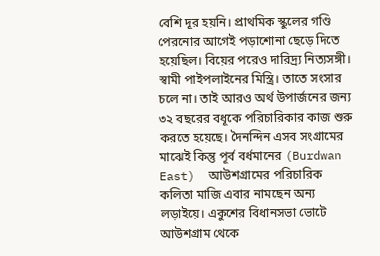বেশি দূর হয়নি। প্রাথমিক স্কুলের গণ্ডি পেরনোর আগেই পড়াশোনা ছেড়ে দিতে হয়েছিল। বিয়ের পরেও দারিদ্র্য নিত্যসঙ্গী। স্বামী পাইপলাইনের মিস্ত্রি। তাতে সংসার চলে না। তাই আরও অর্থ উপার্জনের জন্য ৩২ বছরের বধূকে পরিচারিকার কাজ শুরু করতে হয়েছে। দৈনন্দিন এসব সংগ্রামের মাঝেই কিন্তু পূর্ব বর্ধমানের (Burdwan East)  আউশগ্রামের পরিচারিক কলিতা মাজি এবার নামছেন অন্য লড়াইয়ে। একুশের বিধানসভা ভোটে আউশগ্রাম থেকে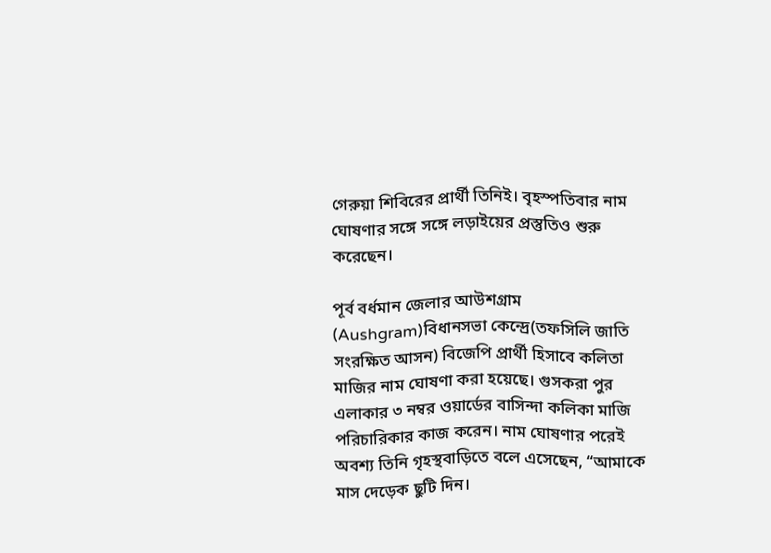গেরুয়া শিবিরের প্রার্থী তিনিই। বৃহস্পতিবার নাম ঘোষণার সঙ্গে সঙ্গে লড়াইয়ের প্রস্তুতিও শুরু করেছেন।

পূর্ব বর্ধমান জেলার আউশগ্রাম (Aushgram)বিধানসভা কেন্দ্রে(তফসিলি জাতি সংরক্ষিত আসন) বিজেপি প্রার্থী হিসাবে কলিতা মাজির নাম ঘোষণা করা হয়েছে। গুসকরা পুর এলাকার ৩ নম্বর ওয়ার্ডের বাসিন্দা কলিকা মাজি পরিচারিকার কাজ করেন। নাম ঘোষণার পরেই অবশ্য তিনি গৃহস্থবাড়িতে বলে এসেছেন, “আমাকে মাস দেড়েক ছুটি দিন।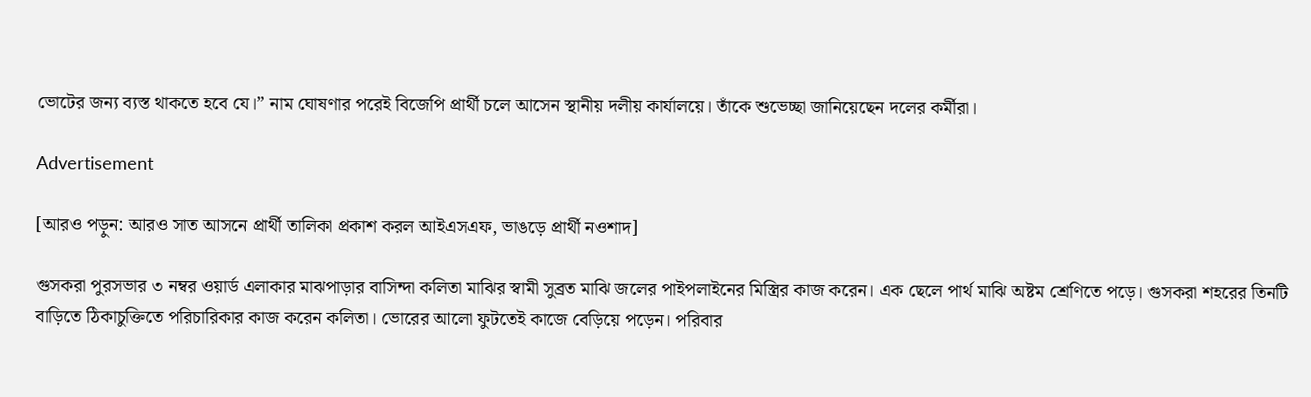ভোটের জন্য ব্যস্ত থাকতে হবে যে।” নাম ঘোষণার পরেই বিজেপি প্রার্থী চলে আসেন স্থানীয় দলীয় কার্যালয়ে। তাঁকে শুভেচ্ছা জানিয়েছেন দলের কর্মীরা।

Advertisement

[আরও পড়ুন: আরও সাত আসনে প্রার্থী তালিকা প্রকাশ করল আইএসএফ, ভাঙড়ে প্রার্থী নওশাদ]

গুসকরা পুরসভার ৩ নম্বর ওয়ার্ড এলাকার মাঝপাড়ার বাসিন্দা কলিতা মাঝির স্বামী সুব্রত মাঝি জলের পাইপলাইনের মিস্ত্রির কাজ করেন। এক ছেলে পার্থ মাঝি অষ্টম শ্রেণিতে পড়ে। গুসকরা শহরের তিনটি বাড়িতে ঠিকাচুক্তিতে পরিচারিকার কাজ করেন কলিতা। ভোরের আলো ফুটতেই কাজে বেড়িয়ে পড়েন। পরিবার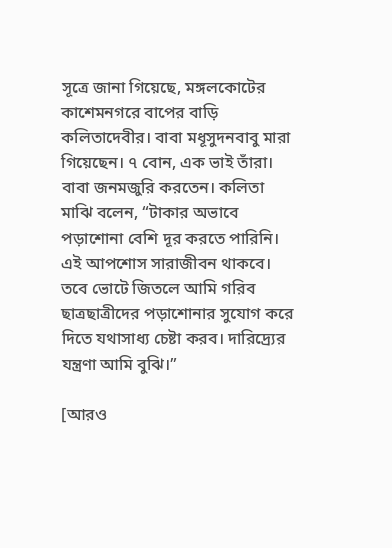সূত্রে জানা গিয়েছে, মঙ্গলকোটের কাশেমনগরে বাপের বাড়ি কলিতাদেবীর। বাবা মধূসুদনবাবু মারা গিয়েছেন। ৭ বোন, এক ভাই তাঁরা। বাবা জনমজুরি করতেন। কলিতা মাঝি বলেন, “টাকার অভাবে পড়াশোনা বেশি দূর করতে পারিনি। এই আপশোস সারাজীবন থাকবে। তবে ভোটে জিতলে আমি গরিব ছাত্রছাত্রীদের পড়াশোনার সুযোগ করে দিতে যথাসাধ্য চেষ্টা করব। দারিদ্র্যের যন্ত্রণা আমি বুঝি।”

[আরও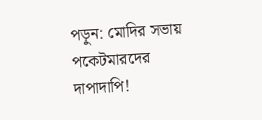পড়ুন: মোদির সভায় পকেটমারদের দাপাদাপি!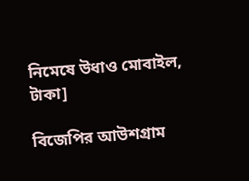নিমেষে উধাও মোবাইল, টাকা]

বিজেপির আউশগ্রাম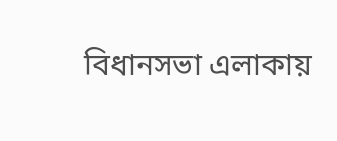বিধানসভা এলাকায়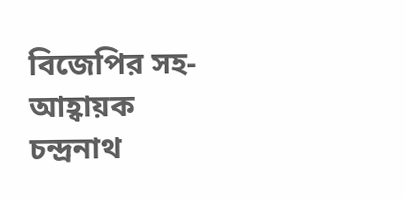বিজেপির সহ-আহ্বায়ক চন্দ্রনাথ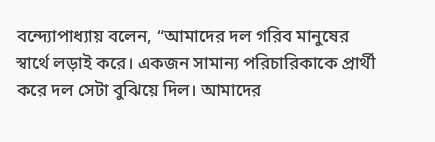বন্দ্যোপাধ্যায় বলেন, “আমাদের দল গরিব মানুষের স্বার্থে লড়াই করে। একজন সামান্য পরিচারিকাকে প্রার্থী করে দল সেটা বুঝিয়ে দিল। আমাদের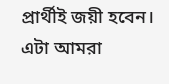প্রার্থীই জয়ী হবেন। এটা আমরা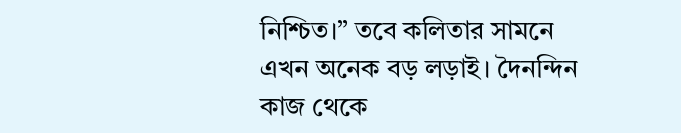নিশ্চিত।” তবে কলিতার সামনে এখন অনেক বড় লড়াই। দৈনন্দিন কাজ থেকে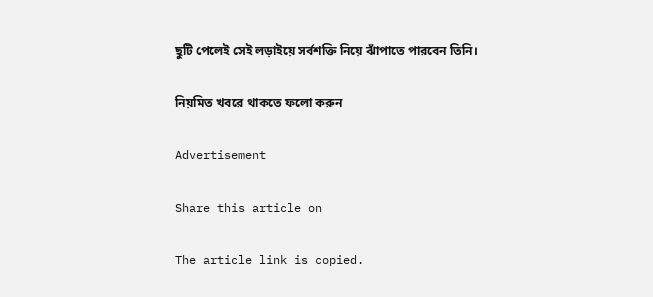ছুটি পেলেই সেই লড়াইয়ে সর্বশক্তি নিয়ে ঝাঁপাতে পারবেন তিনি।

নিয়মিত খবরে থাকতে ফলো করুন

Advertisement

Share this article on

The article link is copied.